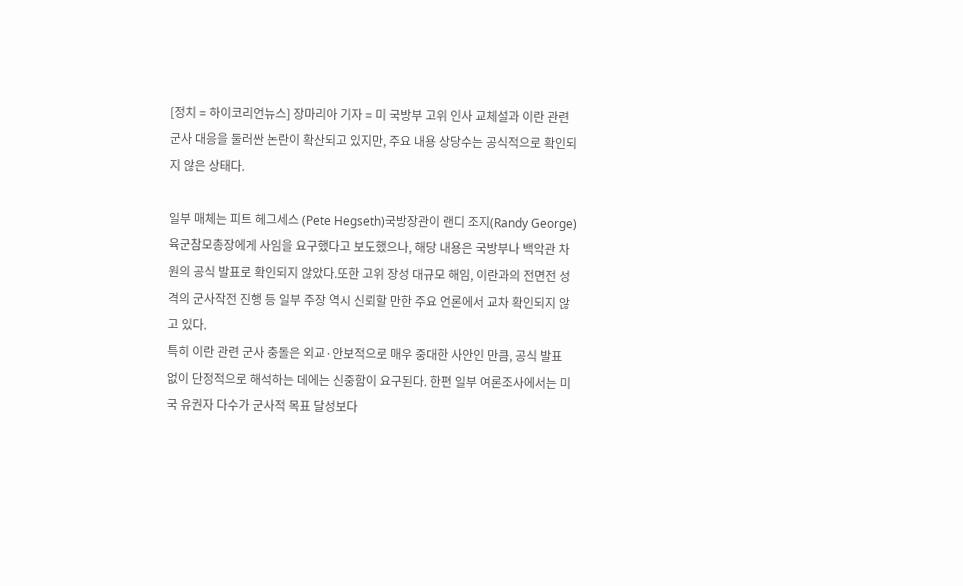[정치 = 하이코리언뉴스] 장마리아 기자 = 미 국방부 고위 인사 교체설과 이란 관련 군사 대응을 둘러싼 논란이 확산되고 있지만, 주요 내용 상당수는 공식적으로 확인되지 않은 상태다.

일부 매체는 피트 헤그세스 (Pete Hegseth)국방장관이 랜디 조지(Randy George) 육군참모총장에게 사임을 요구했다고 보도했으나, 해당 내용은 국방부나 백악관 차원의 공식 발표로 확인되지 않았다.또한 고위 장성 대규모 해임, 이란과의 전면전 성격의 군사작전 진행 등 일부 주장 역시 신뢰할 만한 주요 언론에서 교차 확인되지 않고 있다.
특히 이란 관련 군사 충돌은 외교·안보적으로 매우 중대한 사안인 만큼, 공식 발표 없이 단정적으로 해석하는 데에는 신중함이 요구된다. 한편 일부 여론조사에서는 미국 유권자 다수가 군사적 목표 달성보다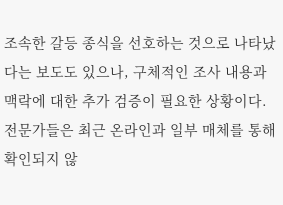조속한 갈등 종식을 선호하는 것으로 나타났다는 보도도 있으나, 구체적인 조사 내용과 맥락에 대한 추가 검증이 필요한 상황이다.
전문가들은 최근 온라인과 일부 매체를 통해 확인되지 않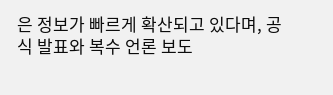은 정보가 빠르게 확산되고 있다며, 공식 발표와 복수 언론 보도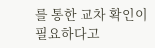를 통한 교차 확인이 필요하다고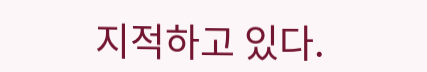지적하고 있다.